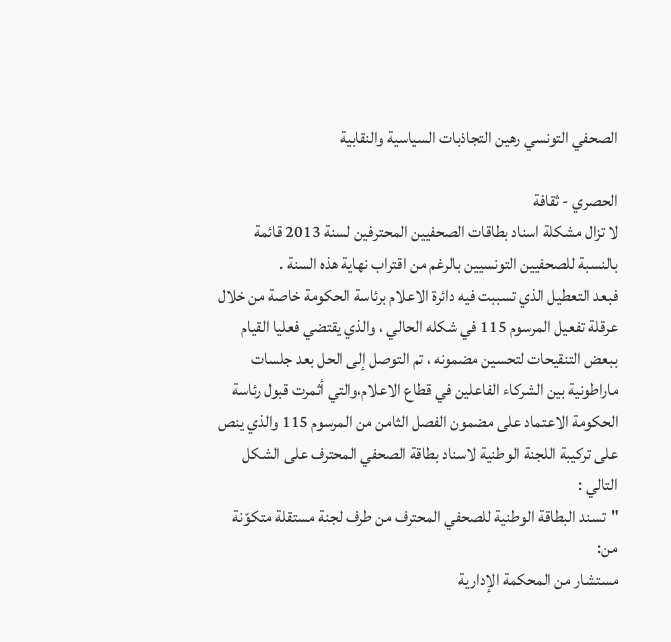الصحفي التونسي رهين التجاذبات السياسية والنقابية

الحصري - ثقافة
لا تزال مشكلة اسناد بطاقات الصحفيين المحترفين لسنة 2013 قائمة بالنسبة للصحفيين التونسيين بالرغم من اقتراب نهاية هذه السنة .
فبعد التعطيل الذي تسببت فيه دائرة الاعلام برئاسة الحكومة خاصة من خلال عرقلة تفعيل المرسوم 115 في شكله الحالي ، والذي يقتضي فعليا القيام ببعض التنقيحات لتحسين مضمونه ، تم التوصل إلى الحل بعد جلسات ماراطونية بين الشركاء الفاعلين في قطاع الاعلام،والتي أثمرت قبول رئاسة الحكومة الاعتماد على مضمون الفصل الثامن من المرسوم 115 والذي ينص على تركيبة اللجنة الوطنية لاسناد بطاقة الصحفي المحترف على الشكل التالي :
"تسند البطاقة الوطنية للصحفي المحترف من طرف لجنة مستقلة متكوّنة من:
مستشار من المحكمة الإدارية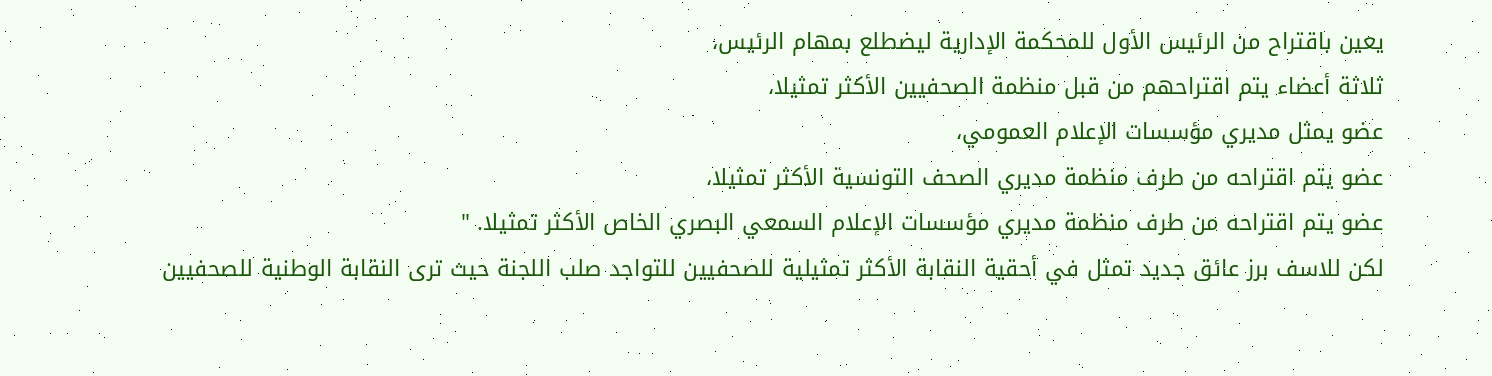يعين باقتراح من الرئيس الأول للمحكمة الإدارية ليضطلع بمهام الرئيس،
ثلاثة أعضاء يتم اقتراحهم من قبل منظمة الصحفيين الأكثر تمثيلا،
عضو يمثل مديري مؤسسات الإعلام العمومي،
عضو يتم اقتراحه من طرف منظمة مديري الصحف التونسية الأكثر تمثيلا،
عضو يتم اقتراحه من طرف منظمة مديري مؤسسات الإعلام السمعي البصري الخاص الأكثر تمثيلا. "
لكن للاسف برز عائق جديد تمثل في أحقية النقابة الأكثر تمثيلية للصحفيين للتواجد صلب اللجنة حيث ترى النقابة الوطنية للصحفيين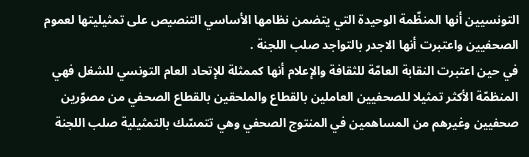التونسيين أنها المنظّمة الوحيدة التي يتضمن نظامها الأساسي التنصيص على تمثيليتها لعموم الصحفيين واعتبرت أنها الاجدر بالتواجد صلب اللجنة .
في حين اعتبرت النقابة العامّة للثقافة والإعلام أنها كممثلة للإتحاد العام التونسي للشغل فهي المنظمّة الأكثر تمثيلا للصحفيين العاملين بالقطاع والملحقين بالقطاع الصحفي من مصوّرين صحفيين وغيرهم من المساهمين في المنتوج الصحفي وهي تتمسّك بالتمثيلية صلب اللجنة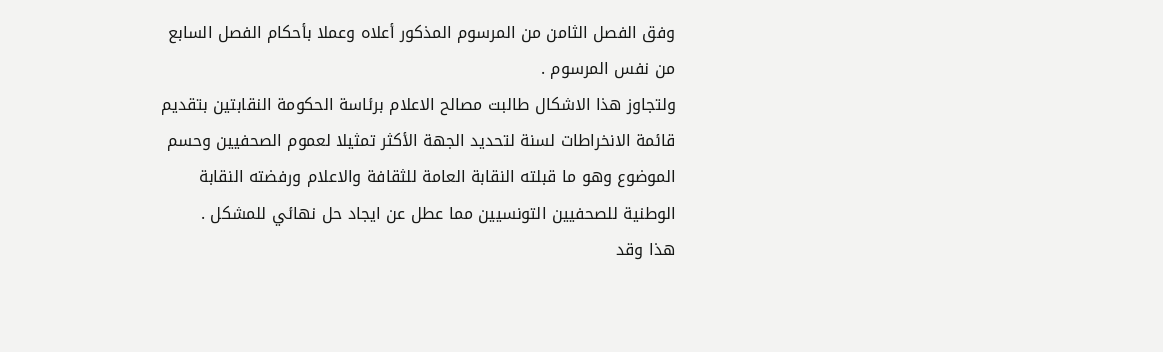وفق الفصل الثامن من المرسوم المذكور أعلاه وعملا بأحكام الفصل السابع من نفس المرسوم .
ولتجاوز هذا الاشكال طالبت مصالح الاعلام برئاسة الحكومة النقابتين بتقديم قائمة الانخراطات لسنة لتحديد الجهة الأكثر تمثيلا لعموم الصحفيين وحسم الموضوع وهو ما قبلته النقابة العامة للثقافة والاعلام ورفضته النقابة الوطنية للصحفيين التونسيين مما عطل عن ايجاد حل نهائي للمشكل .
هذا وقد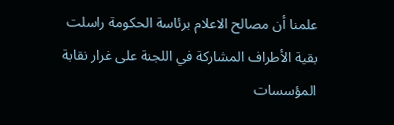علمنا أن مصالح الاعلام برئاسة الحكومة راسلت بقية الأطراف المشاركة في اللجنة على غرار نقابة المؤسسات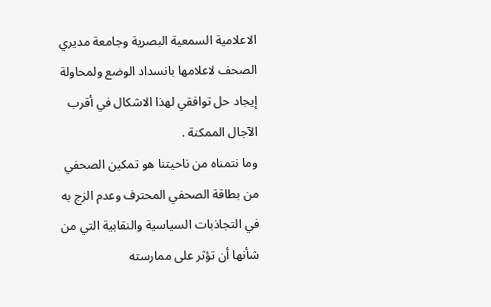الاعلامية السمعية البصرية وجامعة مديري الصحف لاعلامها بانسداد الوضع ولمحاولة إيجاد حل توافقي لهذا الاشكال في أقرب الآجال الممكنة .
وما نتمناه من ناحيتنا هو تمكين الصحفي من بطاقة الصحفي المحترف وعدم الزج به في التجاذبات السياسية والنقابية التي من شأنها أن تؤثر على ممارسته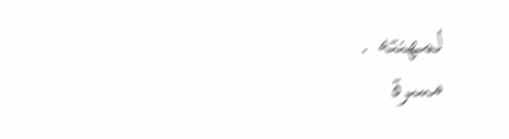لمهنته .
مسرة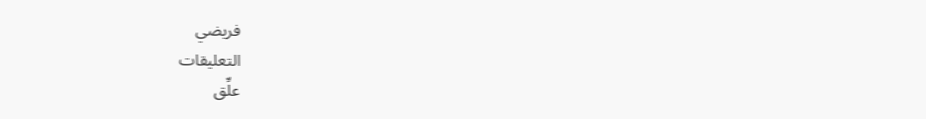فريضي
التعليقات
علِّق